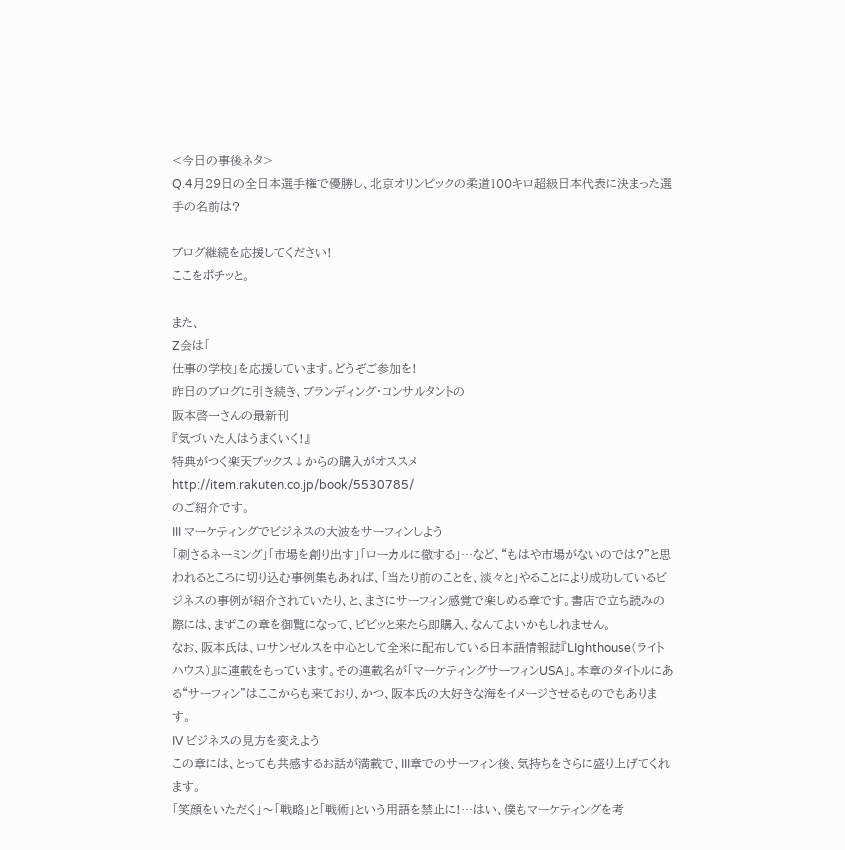<今日の事後ネタ>
Q.4月29日の全日本選手権で優勝し、北京オリンピックの柔道100キロ超級日本代表に決まった選手の名前は?

ブログ継続を応援してください!
ここをポチッと。

また、
Z会は「
仕事の学校」を応援しています。どうぞご参加を!
昨日のブログに引き続き、ブランディング・コンサルタントの
阪本啓一さんの最新刊
『気づいた人はうまくいく!』
特典がつく楽天ブックス↓からの購入がオススメ
http://item.rakuten.co.jp/book/5530785/
のご紹介です。
III マーケティングでビジネスの大波をサーフィンしよう
「刺さるネーミング」「市場を創り出す」「ローカルに徹する」…など、“もはや市場がないのでは?”と思われるところに切り込む事例集もあれば、「当たり前のことを、淡々と」やることにより成功しているビジネスの事例が紹介されていたり、と、まさにサーフィン感覚で楽しめる章です。書店で立ち読みの際には、まずこの章を御覧になって、ビビッと来たら即購入、なんてよいかもしれません。
なお、阪本氏は、ロサンゼルスを中心として全米に配布している日本語情報誌『LIghthouse(ライトハウス)』に連載をもっています。その連載名が「マーケティングサーフィンUSA」。本章のタイトルにある“サーフィン”はここからも来ており、かつ、阪本氏の大好きな海をイメージさせるものでもあります。
IV ビジネスの見方を変えよう
この章には、とっても共感するお話が満載で、III章でのサーフィン後、気持ちをさらに盛り上げてくれます。
「笑顔をいただく」〜「戦略」と「戦術」という用語を禁止に!…はい、僕もマーケティングを考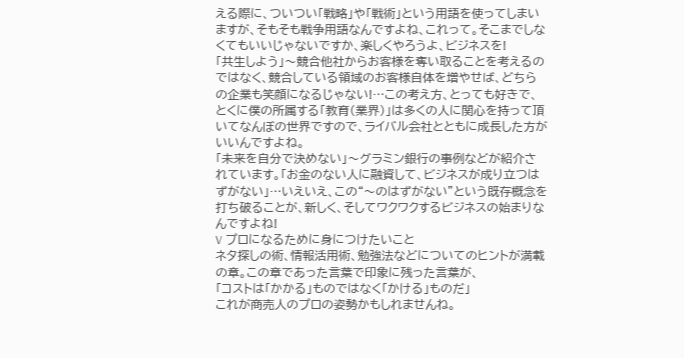える際に、ついつい「戦略」や「戦術」という用語を使ってしまいますが、そもそも戦争用語なんですよね、これって。そこまでしなくてもいいじゃないですか、楽しくやろうよ、ビジネスを!
「共生しよう」〜競合他社からお客様を奪い取ることを考えるのではなく、競合している領域のお客様自体を増やせば、どちらの企業も笑顔になるじゃない!…この考え方、とっても好きで、とくに僕の所属する「教育(業界)」は多くの人に関心を持って頂いてなんぼの世界ですので、ライバル会社とともに成長した方がいいんですよね。
「未来を自分で決めない」〜グラミン銀行の事例などが紹介されています。「お金のない人に融資して、ビジネスが成り立つはずがない」…いえいえ、この“〜のはずがない”という既存概念を打ち破ることが、新しく、そしてワクワクするビジネスの始まりなんですよね!
V プロになるために身につけたいこと
ネタ探しの術、情報活用術、勉強法などについてのヒントが満載の章。この章であった言葉で印象に残った言葉が、
「コストは「かかる」ものではなく「かける」ものだ」
これが商売人のプロの姿勢かもしれませんね。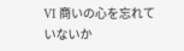VI 商いの心を忘れていないか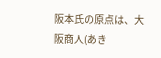阪本氏の原点は、大阪商人(あき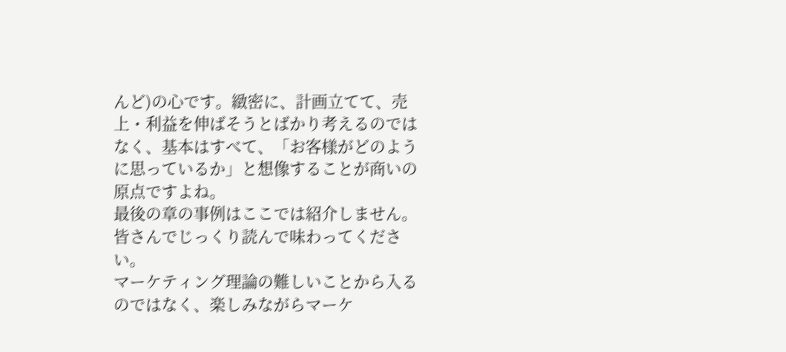んど)の心です。緻密に、計画立てて、売上・利益を伸ばそうとばかり考えるのではなく、基本はすべて、「お客様がどのように思っているか」と想像することが商いの原点ですよね。
最後の章の事例はここでは紹介しません。皆さんでじっくり読んで味わってください。
マーケティング理論の難しいことから入るのではなく、楽しみながらマーケ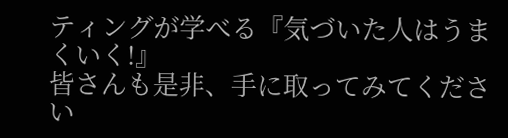ティングが学べる『気づいた人はうまくいく!』
皆さんも是非、手に取ってみてください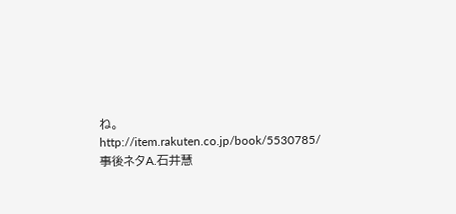ね。
http://item.rakuten.co.jp/book/5530785/
事後ネタA.石井慧